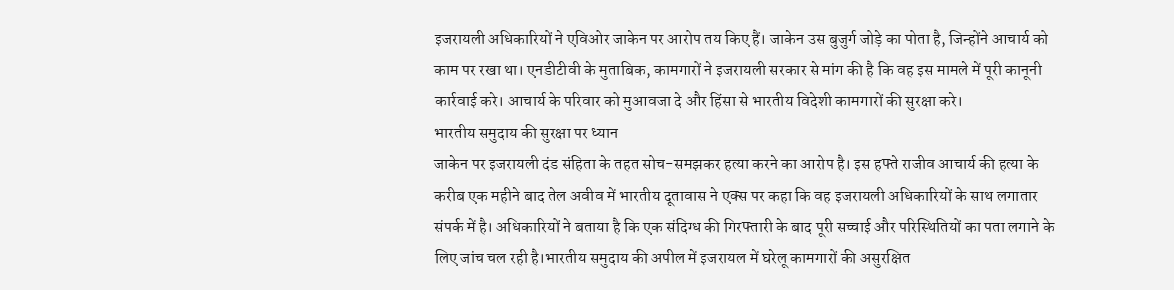इजरायली अधिकारियों ने एविओर जाकेन पर आरोप तय किए हैं। जाकेन उस बुजुर्ग जोड़े का पोता है, जिन्होंने आचार्य को काम पर रखा था। एनडीटीवी के मुताबिक, कामगारों ने इजरायली सरकार से मांग की है कि वह इस मामले में पूरी कानूनी कार्रवाई करे। आचार्य के परिवार को मुआवजा दे और हिंसा से भारतीय विदेशी कामगारों की सुरक्षा करे।
भारतीय समुदाय की सुरक्षा पर ध्यान
जाकेन पर इजरायली दंड संहिता के तहत सोच-समझकर हत्या करने का आरोप है। इस हफ्ते राजीव आचार्य की हत्या के करीब एक महीने बाद तेल अवीव में भारतीय दूतावास ने एक्स पर कहा कि वह इजरायली अधिकारियों के साथ लगातार संपर्क में है। अधिकारियों ने बताया है कि एक संदिग्ध की गिरफ्तारी के बाद पूरी सच्चाई और परिस्थितियों का पता लगाने के लिए जांच चल रही है।भारतीय समुदाय की अपील में इजरायल में घरेलू कामगारों की असुरक्षित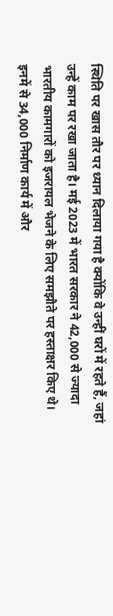स्थिति पर खास तौर पर ध्यान दिलाया गया है क्योंकि वे उन्हीं घरों में रहते हैं, जहां उन्हें काम पर रखा जाता है। मई 2023 में भारत सरकार ने 42,000 से ज्यादा भारतीय कामगारों को इजरायल भेजने के लिए समझौते पर हस्ताक्षर किए थे। इनमें से 34,000 निर्माण कार्य में और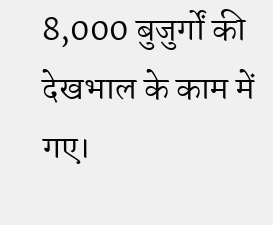8,000 बुजुर्गों की देखभाल के काम में गए।